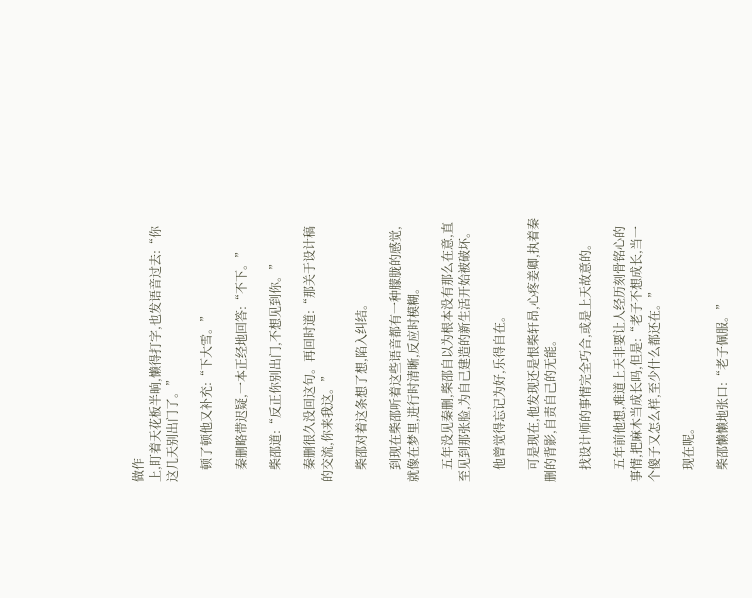做作
上,盯着天花板半晌,懒得打字,也发语音过去:“你这几天别出门了。”

    顿了顿他又补充:“下大雪。”

    秦删略带迟疑,一本正经地回答:“不下。”

    柴邵道:“反正你别出门,不想见到你。”

    秦删很久没回这句。再回时道:“那关于设计稿的交流,你来我这。”

    柴邵对着这条想了想,陷入纠结。

    到现在柴邵听着这些语音都有一种朦胧的感觉,就像在梦里,进行时清晰,反应时模糊。

    五年没见秦删,柴邵自以为根本没有那么在意,直至见到那张脸,为自己建造的新生活开始被破坏。

    他曾觉得忘记为好,乐得自在。

    可是现在,他发现还是恨柴轩昂,心疼姜卿,执着秦删的背影,自责自己的无能。

    找设计师的事情完全巧合,或是上天故意的。

    五年前他想,难道上天非要让人经历刻骨铭心的事情,把麻木当成长吗,但是:“老子不想成长,当一个傻子又怎么样,至少什么都还在。”

    现在呢。

    柴邵懒懒地张口:“老子佩服。”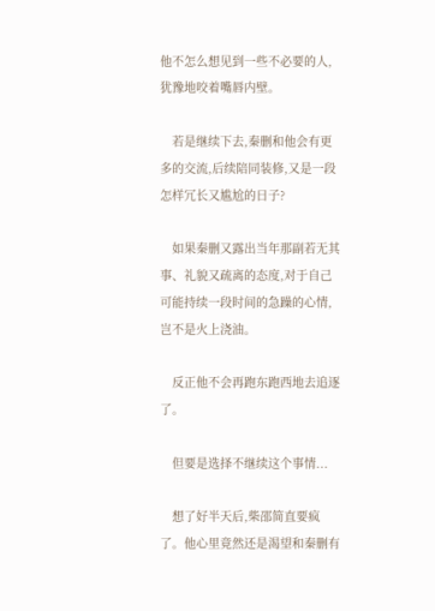他不怎么想见到一些不必要的人,犹豫地咬着嘴唇内壁。

    若是继续下去,秦删和他会有更多的交流,后续陪同装修,又是一段怎样冗长又尴尬的日子?

    如果秦删又露出当年那副若无其事、礼貌又疏离的态度,对于自己可能持续一段时间的急躁的心情,岂不是火上浇油。

    反正他不会再跑东跑西地去追逐了。

    但要是选择不继续这个事情...

    想了好半天后,柴邵简直要疯了。他心里竟然还是渴望和秦删有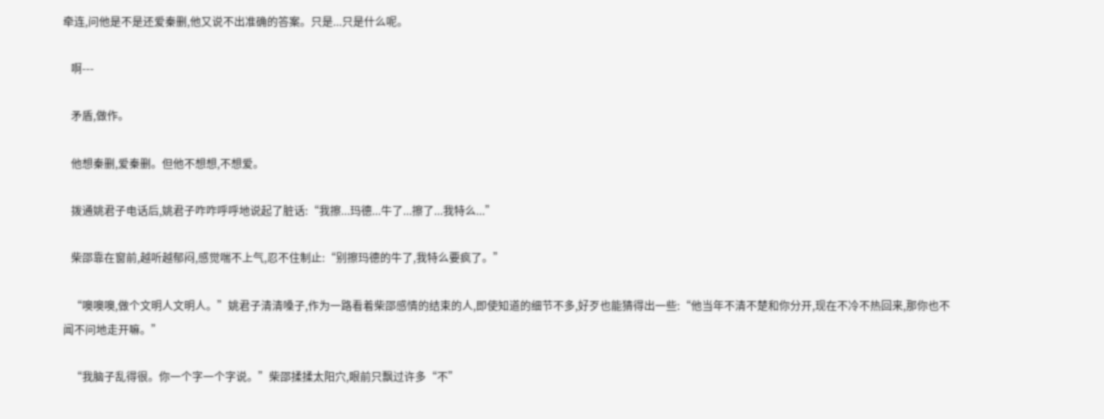牵连,问他是不是还爱秦删,他又说不出准确的答案。只是...只是什么呢。

    啊---

    矛盾,做作。

    他想秦删,爱秦删。但他不想想,不想爱。

    拨通姚君子电话后,姚君子咋咋呼呼地说起了脏话:“我擦...玛德...牛了...擦了...我特么...”

    柴邵靠在窗前,越听越郁闷,感觉喘不上气,忍不住制止:“别擦玛德的牛了,我特么要疯了。”

    “噢噢噢,做个文明人文明人。”姚君子清清嗓子,作为一路看着柴邵感情的结束的人,即使知道的细节不多,好歹也能猜得出一些:“他当年不清不楚和你分开,现在不冷不热回来,那你也不闻不问地走开嘛。”

    “我脑子乱得很。你一个字一个字说。”柴邵揉揉太阳穴,眼前只飘过许多“不”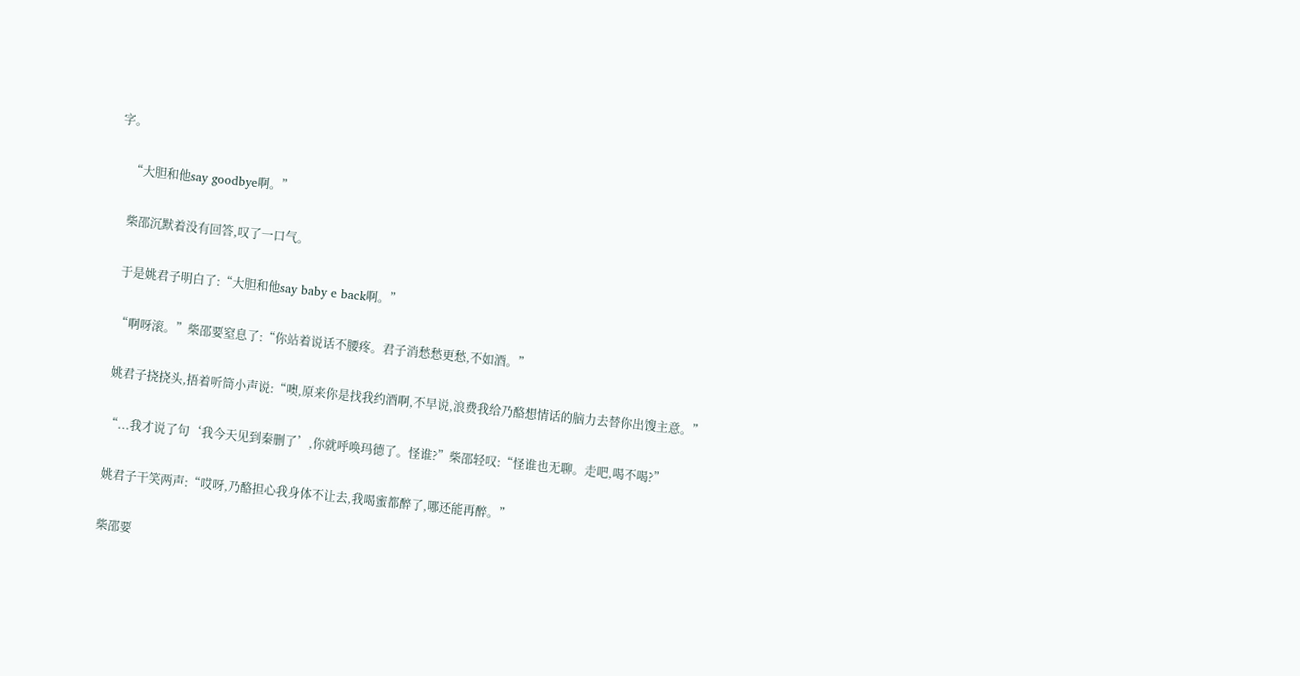字。

    “大胆和他say goodbye啊。”

    柴邵沉默着没有回答,叹了一口气。

    于是姚君子明白了:“大胆和他say baby e back啊。”

    “啊呀滚。”柴邵要窒息了:“你站着说话不腰疼。君子消愁愁更愁,不如酒。”

    姚君子挠挠头,捂着听筒小声说:“噢,原来你是找我约酒啊,不早说,浪费我给乃酪想情话的脑力去替你出馊主意。”

    “...我才说了句‘我今天见到秦删了’,你就呼唤玛德了。怪谁?”柴邵轻叹:“怪谁也无聊。走吧,喝不喝?”

    姚君子干笑两声:“哎呀,乃酪担心我身体不让去,我喝蜜都醉了,哪还能再醉。”

    柴邵要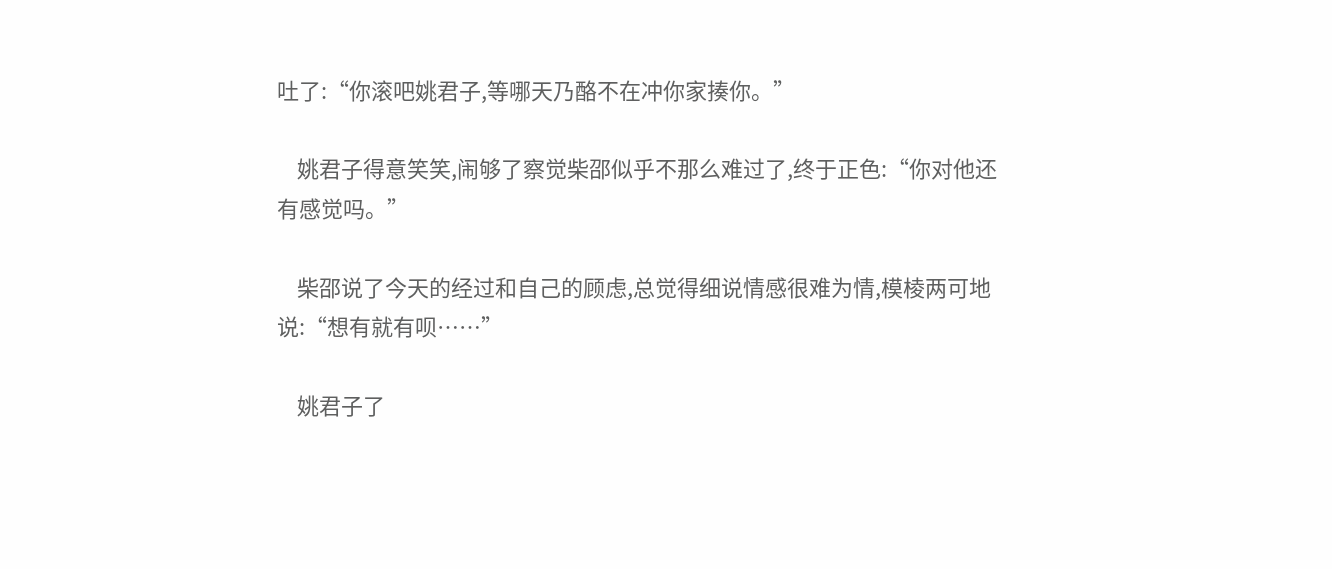吐了:“你滚吧姚君子,等哪天乃酪不在冲你家揍你。”

    姚君子得意笑笑,闹够了察觉柴邵似乎不那么难过了,终于正色:“你对他还有感觉吗。”

    柴邵说了今天的经过和自己的顾虑,总觉得细说情感很难为情,模棱两可地说:“想有就有呗……”

    姚君子了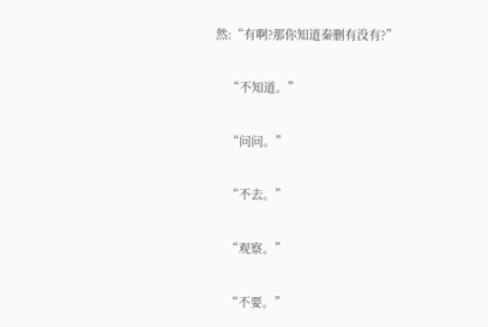然:“有啊?那你知道秦删有没有?”

    “不知道。”

    “问问。”

    “不去。”

    “观察。”

    “不要。”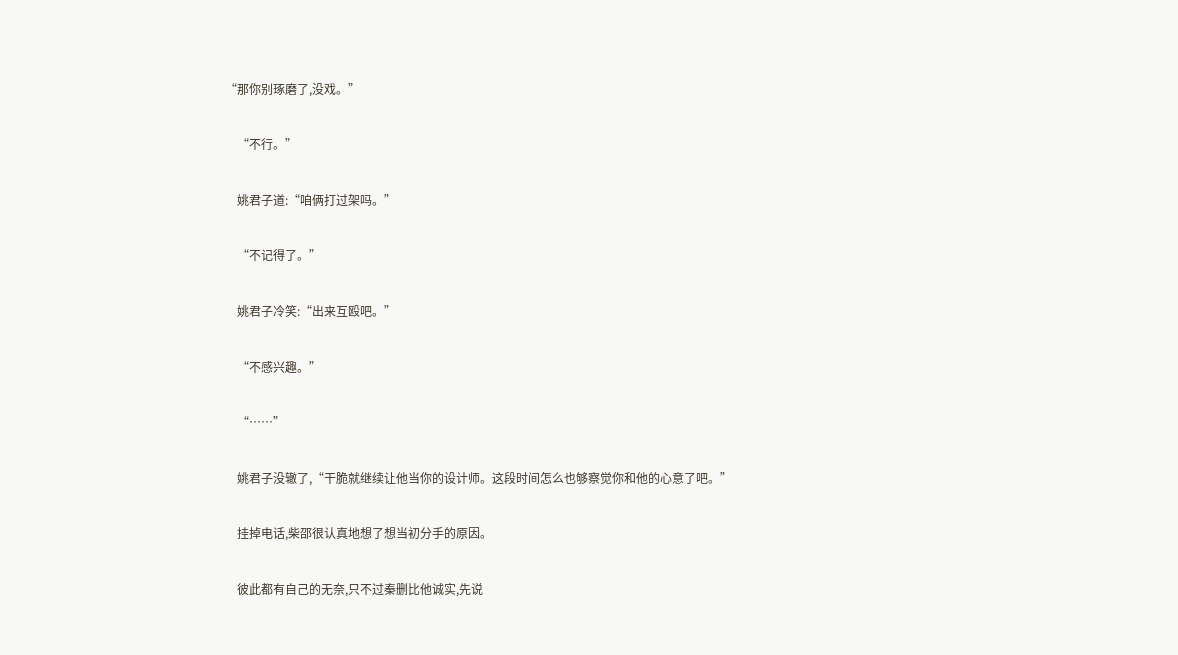“那你别琢磨了,没戏。”

    “不行。”

    姚君子道:“咱俩打过架吗。”

    “不记得了。”

    姚君子冷笑:“出来互殴吧。”

    “不感兴趣。”

    “……”

    姚君子没辙了,“干脆就继续让他当你的设计师。这段时间怎么也够察觉你和他的心意了吧。”

    挂掉电话,柴邵很认真地想了想当初分手的原因。

    彼此都有自己的无奈,只不过秦删比他诚实,先说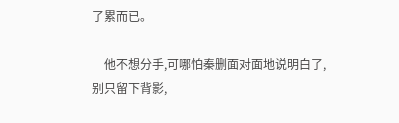了累而已。

    他不想分手,可哪怕秦删面对面地说明白了,别只留下背影,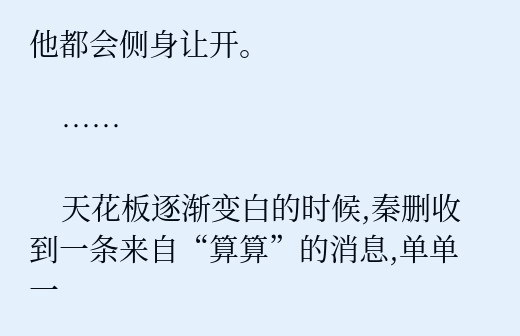他都会侧身让开。

    ……

    天花板逐渐变白的时候,秦删收到一条来自“算算”的消息,单单一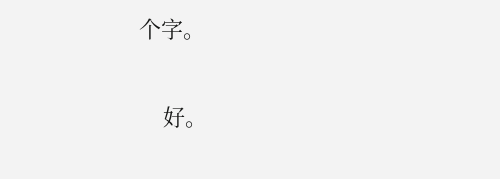个字。

    好。